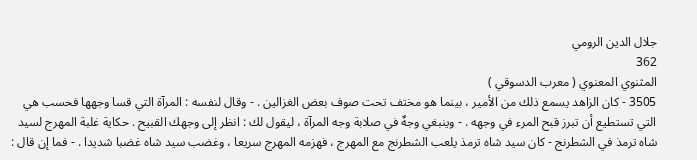جلال الدين الرومي
362
المثنوي المعنوي ( معرب الدسوقي )
3505 - كان الزاهد يسمع ذلك من الأمير ، بينما هو مختف تحت صوف بعض الغزالين . - وقال لنفسه : المرآة التي قسا وجهها فحسب هي التي تستطيع أن تبرز قبح المرء في وجهه . - وينبغي وجهٌ في صلابة وجه المرآة ، ليقول لك : انظر إلى وجهك القبيح . حكاية غلبة المهرج لسيد شاه ترمذ في الشطرنج - كان سيد شاه ترمذ يلعب الشطرنج مع المهرج ، فهزمه المهرج سريعا ، وغضب سيد شاه غضبا شديدا . - فما إن قال :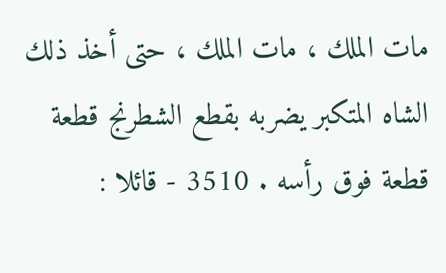مات الملك ، مات الملك ، حتى أخذ ذلك الشاه المتكبر يضربه بقطع الشطرنج قطعة قطعة فوق رأسه . 3510 - قائلا :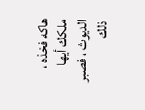هاكه فخذه ، ملكك أيها الديوث ، فصبر ذلك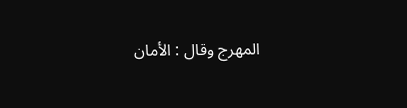المهرج وقال : الأمان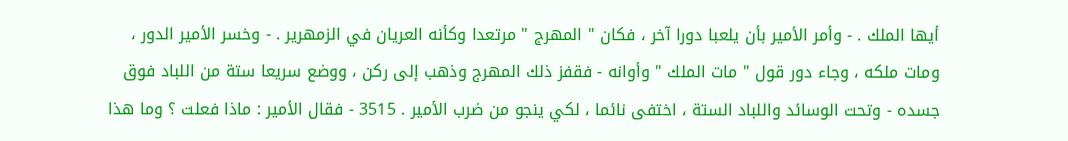أيها الملك . - وأمر الأمير بأن يلعبا دورا آخر ، فكان " المهرج " مرتعدا وكأنه العريان في الزمهرير . - وخسر الأمير الدور ، ومات ملكه ، وجاء دور قول " مات الملك " وأوانه - فقفز ذلك المهرج وذهب إلى ركن ، ووضع سريعا ستة من اللباد فوق جسده - وتحت الوسائد واللباد الستة ، اختفى نائما ، لكي ينجو من ضرب الأمير . 3515 - فقال الأمير : ماذا فعلت ؟ وما هذا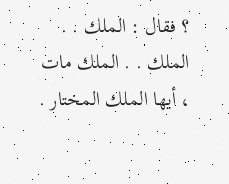؟ فقال : الملك . . الملك . . الملك مات ، أيها الملك المختار .